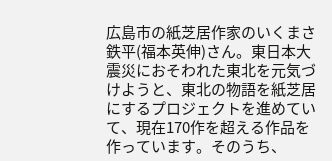広島市の紙芝居作家のいくまさ鉄平(福本英伸)さん。東日本大震災におそわれた東北を元気づけようと、東北の物語を紙芝居にするプロジェクトを進めていて、現在170作を超える作品を作っています。そのうち、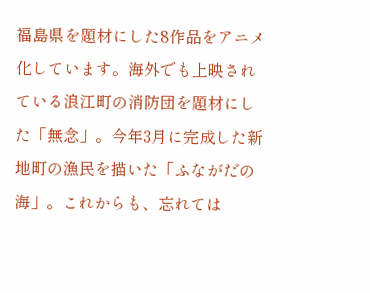福島県を題材にした8作品をアニメ化しています。海外でも上映されている浪江町の消防団を題材にした「無念」。今年3月に完成した新地町の漁民を描いた「ふながだの海」。これからも、忘れては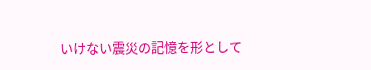いけない震災の記憶を形として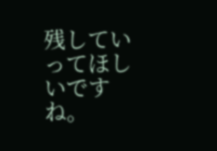残していってほしいですね。